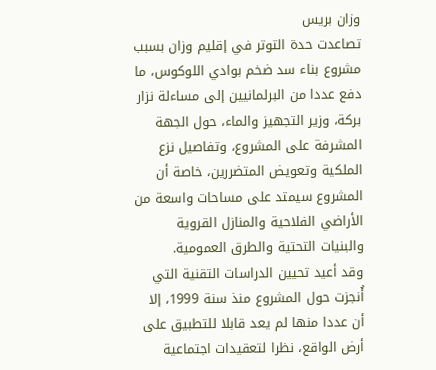وزان بريس
تصاعدت حدة التوتر في إقليم وزان بسبب مشروع بناء سد ضخم بوادي اللوكوس، ما دفع عددا من البرلمانيين إلى مساءلة نزار بركة، وزير التجهيز والماء، حول الجهة المشرفة على المشروع، وتفاصيل نزع الملكية وتعويض المتضررين، خاصة أن المشروع سيمتد على مساحات واسعة من الأراضي الفلاحية والمنازل القروية والبنيات التحتية والطرق العمومية.
وقد أعيد تحيين الدراسات التقنية التي أُنجزت حول المشروع منذ سنة 1999، إلا أن عددا منها لم يعد قابلا للتطبيق على أرض الواقع، نظرا لتعقيدات اجتماعية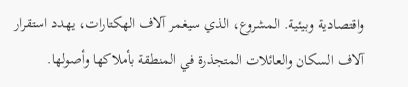واقتصادية وبيئية. المشروع، الذي سيغمر آلاف الهكتارات، يهدد استقرار آلاف السكان والعائلات المتجذرة في المنطقة بأملاكها وأصولها.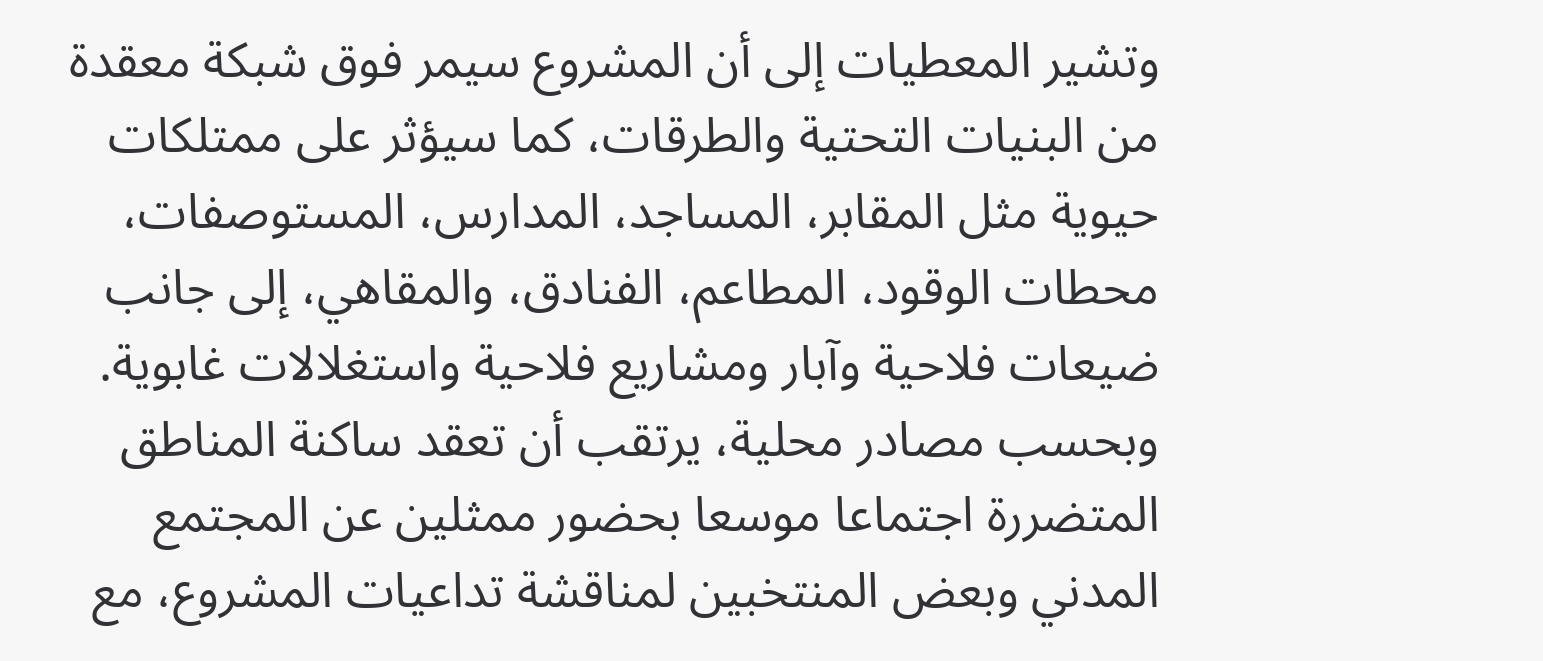وتشير المعطيات إلى أن المشروع سيمر فوق شبكة معقدة من البنيات التحتية والطرقات، كما سيؤثر على ممتلكات حيوية مثل المقابر، المساجد، المدارس، المستوصفات، محطات الوقود، المطاعم، الفنادق، والمقاهي، إلى جانب ضيعات فلاحية وآبار ومشاريع فلاحية واستغلالات غابوية.
وبحسب مصادر محلية، يرتقب أن تعقد ساكنة المناطق المتضررة اجتماعا موسعا بحضور ممثلين عن المجتمع المدني وبعض المنتخبين لمناقشة تداعيات المشروع، مع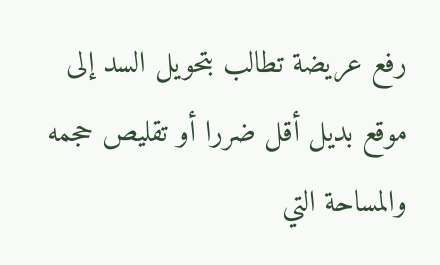رفع عريضة تطالب بتحويل السد إلى موقع بديل أقل ضررا أو تقليص حجمه والمساحة التي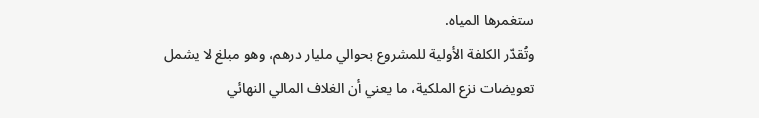ستغمرها المياه.
وتُقدّر الكلفة الأولية للمشروع بحوالي مليار درهم، وهو مبلغ لا يشمل تعويضات نزع الملكية، ما يعني أن الغلاف المالي النهائي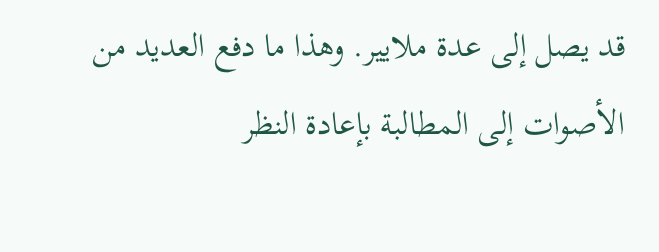قد يصل إلى عدة ملايير. وهذا ما دفع العديد من الأصوات إلى المطالبة بإعادة النظر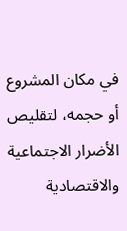في مكان المشروع أو حجمه، لتقليص الأضرار الاجتماعية والاقتصادية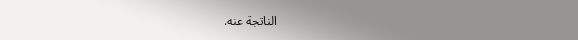الناتجة عنه.